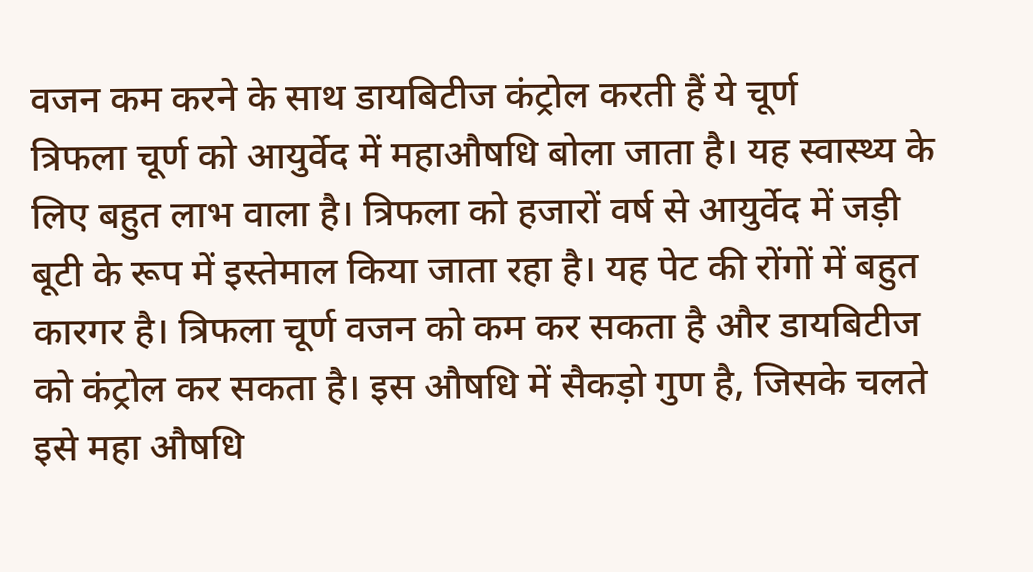वजन कम करने के साथ डायबिटीज कंट्रोल करती हैं ये चूर्ण
त्रिफला चूर्ण को आयुर्वेद में महाऔषधि बोला जाता है। यह स्वास्थ्य के लिए बहुत लाभ वाला है। त्रिफला को हजारों वर्ष से आयुर्वेद में जड़ी बूटी के रूप में इस्तेमाल किया जाता रहा है। यह पेट की रोंगों में बहुत कारगर है। त्रिफला चूर्ण वजन को कम कर सकता है और डायबिटीज को कंट्रोल कर सकता है। इस औषधि में सैकड़ो गुण है, जिसके चलते इसे महा औषधि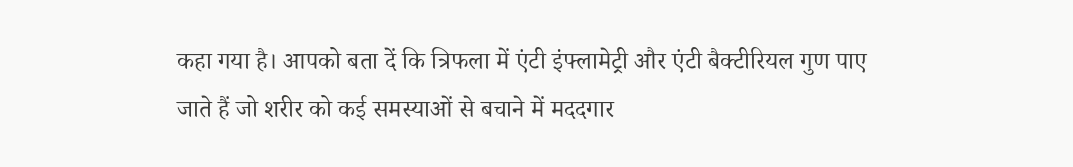कहा गया है। आपको बता दें कि त्रिफला में एंटी इंफ्लामेट्री और एंटी बैक्टीरियल गुण पाए जाते हैं जो शरीर को कई समस्याओं से बचाने में मददगार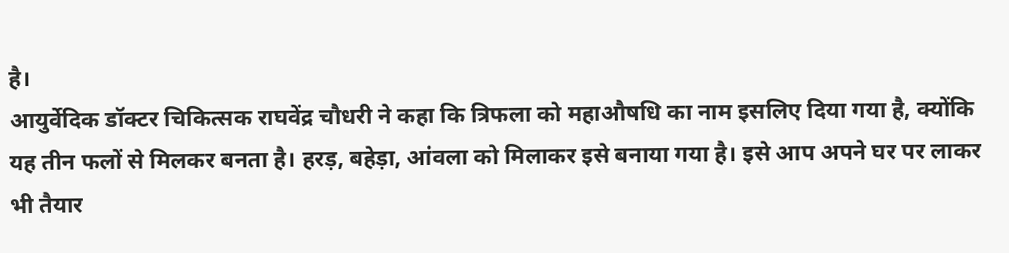है।
आयुर्वेदिक डॉक्टर चिकित्सक राघवेंद्र चौधरी ने कहा कि त्रिफला को महाऔषधि का नाम इसलिए दिया गया है, क्योंकि यह तीन फलों से मिलकर बनता है। हरड़, बहेड़ा, आंवला को मिलाकर इसे बनाया गया है। इसे आप अपने घर पर लाकर भी तैयार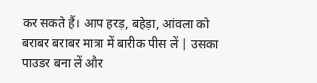कर सकते हैं। आप हरड़, बहेड़ा, आंवला को बराबर बराबर मात्रा में बारीक पीस लें | उसका पाउडर बना लें और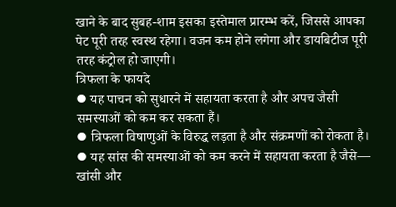खाने के बाद सुबह-शाम इसका इस्तेमाल प्रारम्भ करें, जिससे आपका पेट पूरी तरह स्वस्थ रहेगा। वजन कम होने लगेगा और डायबिटीज पूरी तरह कंट्रोल हो जाएगी।
त्रिफला के फायदे
⦁ यह पाचन को सुधारने में सहायता करता है और अपच जैसी समस्याओं को कम कर सकता हैं।
⦁ त्रिफला विषाणुओं के विरुद्ध लड़ता है और संक्रमणों को रोकता है।
⦁ यह सांस की समस्याओं को कम करने में सहायता करता है जैसे— खांसी और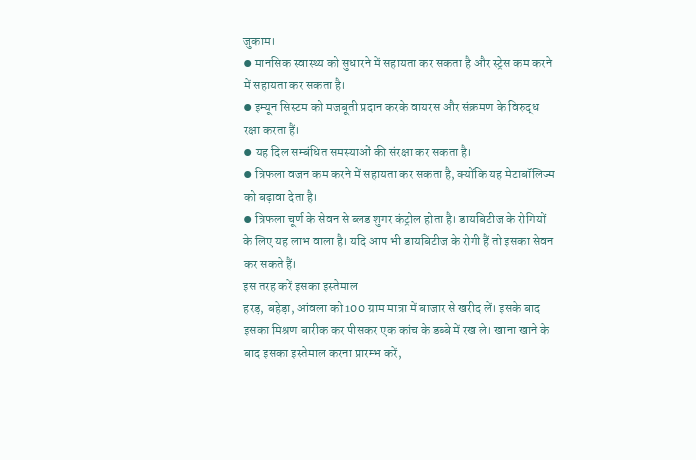जुकाम।
⦁ मानसिक स्वास्थ्य को सुधारने में सहायता कर सकता है और स्ट्रेस कम करने में सहायता कर सकता है।
⦁ इम्यून सिस्टम को मजबूती प्रदान करके वायरस और संक्रमण के विरुद्ध रक्षा करता हैं।
⦁ यह दिल सम्बंधित समस्याओं की संरक्षा कर सकता है।
⦁ त्रिफला वजन कम करने में सहायता कर सकता है, क्योंकि यह मेटाबॉलिज्म को बढ़ावा देता है।
⦁ त्रिफला चूर्ण के सेवन से ब्लड शुगर कंट्रोल होता है। डायबिटीज के रोगियों के लिए यह लाभ वाला है। यदि आप भी डायबिटीज के रोगी हैं तो इसका सेवन कर सकते हैं।
इस तरह करें इसका इस्तेमाल
हरड़, बहेड़ा, आंवला को 100 ग्राम मात्रा में बाजार से खरीद लें। इसके बाद इसका मिश्रण बारीक कर पीसकर एक कांच के डब्बे में रख ले। खाना खाने के बाद इसका इस्तेमाल करना प्रारम्भ करें,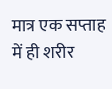मात्र एक सप्ताह में ही शरीर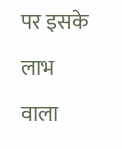पर इसके लाभ वाला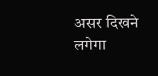असर दिखने लगेगा